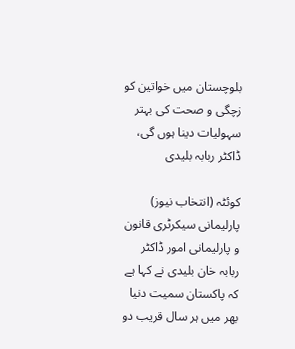بلوچستان میں خواتین کو زچگی و صحت کی بہتر سہولیات دینا ہوں گی، ڈاکٹر ربابہ بلیدی

کوئٹہ (انتخاب نیوز) پارلیمانی سیکرٹری قانون و پارلیمانی امور ڈاکٹر ربابہ خان بلیدی نے کہا ہے کہ پاکستان سمیت دنیا بھر میں ہر سال قریب دو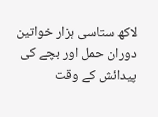لاکھ ستاسی ہزار خواتین دوران حمل اور بچے کی پیدائش کے وقت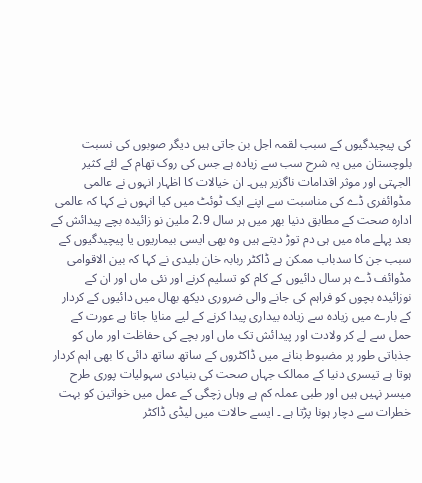کی پیچیدگیوں کے سبب لقمہ اجل بن جاتی ہیں دیگر صوبوں کی نسبت بلوچستان میں یہ شرح سب سے زیادہ ہے جس کی روک تھام کے لئے کثیر الجہتی اور موثر اقدامات ناگزیر ہیں۔ ان خیالات کا اظہار انہوں نے عالمی مڈوائفری ڈے کی مناسبت سے اپنے ایک ٹوئٹ میں کیا انہوں نے کہا کہ عالمی ادارہ صحت کے مطابق دنیا بھر میں ہر سال 2.9 ملین نو زائیدہ بچے پیدائش کے بعد پہلے ماہ میں ہی دم توڑ دیتے ہیں وہ بھی ایسی بیماریوں یا پیچیدگیوں کے سبب جن کا سدباب ممکن ہے ڈاکٹر ربابہ خان بلیدی نے کہا کہ بین الاقوامی مڈوائف ڈے ہر سال دائیوں کے کام کو تسلیم کرنے اور نئی ماں اور ان کے نوزائیدہ بچوں کو فراہم کی جانے والی ضروری دیکھ بھال میں دائیوں کے کردار کے بارے میں زیادہ سے زیادہ بیداری پیدا کرنے کے لیے منایا جاتا ہے عورت کے حمل سے لے کر ولادت اور پیدائش تک ماں اور بچے کی حفاظت اور ماں کو جذباتی طور پر مضبوط بنانے میں ڈاکٹروں کے ساتھ ساتھ دائی کا بھی اہم کردار ہوتا ہے تیسری دنیا کے ممالک جہاں صحت کی بنیادی سہولیات پوری طرح میسر نہیں ہیں اور طبی عملہ کم ہے وہاں زچگی کے عمل میں خواتین کو بہت خطرات سے دچار ہونا پڑتا ہے ۔ ایسے حالات میں لیڈی ڈاکٹر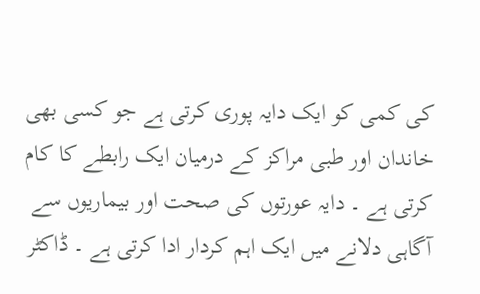کی کمی کو ایک دایہ پوری کرتی ہے جو کسی بھی خاندان اور طبی مراکز کے درمیان ایک رابطے کا کام کرتی ہے ۔ دایہ عورتوں کی صحت اور بیماریوں سے آگاہی دلانے میں ایک اہم کردار ادا کرتی ہے ۔ ڈاکٹر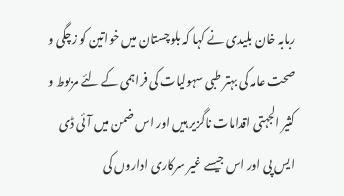ربابہ خان بلیدی نے کہا کہ بلوچستان میں خواتین کو زچگی و صحت عامہ کی بہتر طبی سہولیات کی فراہمی کے لئے مربوط و کثیر الجہتی اقدامات ناگزیر ہیں اور اس ضمن میں آئی ڈی ایس پی اور اس جیسے غیر سرکاری اداروں کی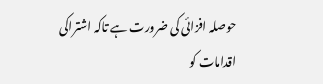حوصلہ افزائی کی ضرورت ہے تاکہ اشتراکی اقدامات کو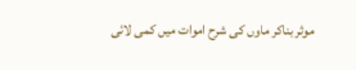موثر بناکر ماوں کی شرح اموات میں کمی لائی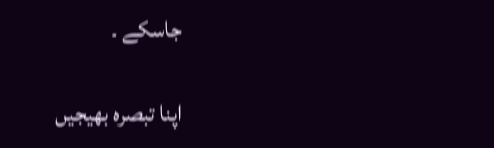جاسکے ۔

اپنا تبصرہ بھیجیں